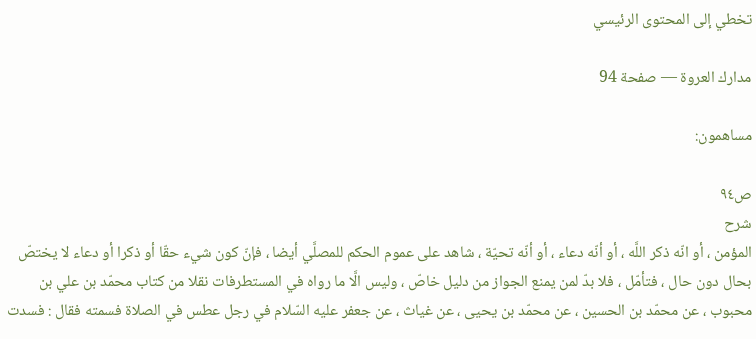تخطي إلى المحتوى الرئيسي

مدارك العروة — صفحة 94

مساهمون:

ص٩٤
شرح
المؤمن ، أو انّه ذكر اللَّه ، أو أنّه دعاء ، أو أنّه تحيّة ، شاهد على عموم الحكم للمصلَّي أيضا ، فإنّ كون شيء حقّا أو ذكرا أو دعاء لا يختصّ بحال دون حال ، فتأمّل ، فلا بدّ لمن يمنع الجواز من دليل خاصّ ، وليس الَّا ما رواه في المستطرفات نقلا من كتاب محمّد بن علي بن محبوب ، عن محمّد بن الحسين ، عن محمّد بن يحيى ، عن غياث ، عن جعفر عليه السّلام في رجل عطس في الصلاة فسمته فقال : فسدت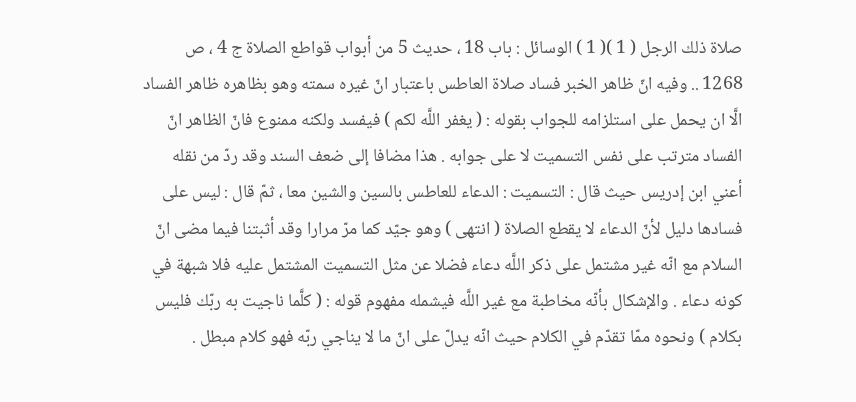صلاة ذلك الرجل ( 1 )( 1 ) الوسائل : باب 18 ، حديث 5 من أبواب قواطع الصلاة ج 4 ، ص 1268 .. وفيه انّ ظاهر الخبر فساد صلاة العاطس باعتبار انّ غيره سمته وهو بظاهره ظاهر الفساد الَّا ان يحمل على استلزامه للجواب بقوله : ( يغفر اللَّه لكم ) فيفسد ولكنه ممنوع فانّ الظاهر انّ الفساد مترتب على نفس التسميت لا على جوابه . هذا مضافا إلى ضعف السند وقد ردّ من نقله أعني ابن إدريس حيث قال : التسميت : الدعاء للعاطس بالسين والشين معا ، ثمّ قال : ليس على فسادها دليل لأنّ الدعاء لا يقطع الصلاة ( انتهى ) وهو جيّد كما مرّ مرارا وقد أثبتنا فيما مضى انّ السلام مع انّه غير مشتمل على ذكر اللَّه دعاء فضلا عن مثل التسميت المشتمل عليه فلا شبهة في كونه دعاء . والإشكال بأنّه مخاطبة مع غير اللَّه فيشمله مفهوم قوله : ( كلَّما ناجيت به ربّك فليس بكلام ) ونحوه ممّا تقدّم في الكلام حيث انّه يدلّ على انّ ما لا يناجي ربّه فهو كلام مبطل .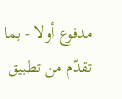مدفوع أولا - بما تقدّم من تطبيق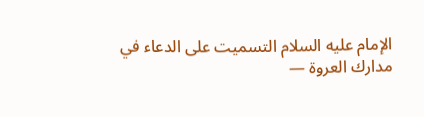الإمام عليه السلام التسميت على الدعاء في
مدارك العروة —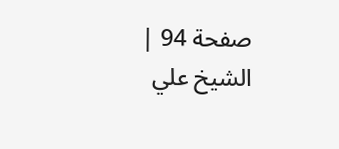صفحة 94 | الشيخ علي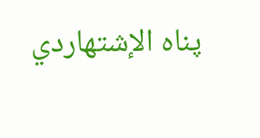پناه الإشتهاردي